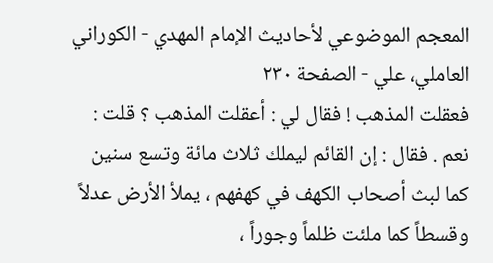المعجم الموضوعي لأحاديث الإمام المهدي - الكوراني العاملي، علي - الصفحة ٢٣٠
فعقلت المذهب ! فقال لي : أعقلت المذهب ؟ قلت : نعم . فقال : إن القائم ليملك ثلاث مائة وتسع سنين كما لبث أصحاب الكهف في كهفهم ، يملأ الأرض عدلاً وقسطاً كما ملئت ظلماً وجوراً ،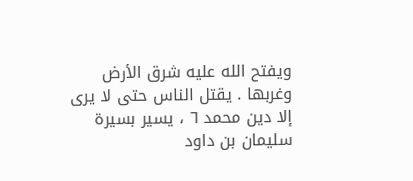ويفتح الله عليه شرق الأرض وغربها . يقتل الناس حتى لا يرى إلا دين محمد ٦ ، يسير بسيرة سليمان بن داود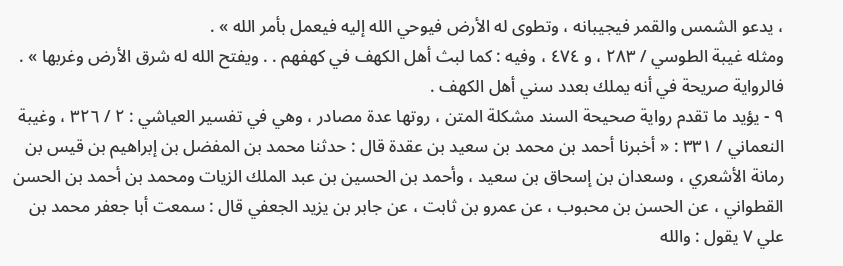، يدعو الشمس والقمر فيجيبانه ، وتطوى له الأرض فيوحي الله إليه فيعمل بأمر الله » .
ومثله غيبة الطوسي / ٢٨٣ ، و ٤٧٤ ، وفيه : كما لبث أهل الكهف في كهفهم . . ويفتح الله له شرق الأرض وغربها » .
فالرواية صريحة في أنه يملك بعدد سني أهل الكهف .
٩ - يؤيد ما تقدم رواية صحيحة السند مشكلة المتن ، روتها عدة مصادر ، وهي في تفسير العياشي : ٢ / ٣٢٦ ، وغيبة النعماني / ٣٣١ : « أخبرنا أحمد بن محمد بن سعيد بن عقدة قال : حدثنا محمد بن المفضل بن إبراهيم بن قيس بن رمانة الأشعري ، وسعدان بن إسحاق بن سعيد ، وأحمد بن الحسين بن عبد الملك الزيات ومحمد بن أحمد بن الحسن القطواني ، عن الحسن بن محبوب ، عن عمرو بن ثابت ، عن جابر بن يزيد الجعفي قال : سمعت أبا جعفر محمد بن علي ٧ يقول : والله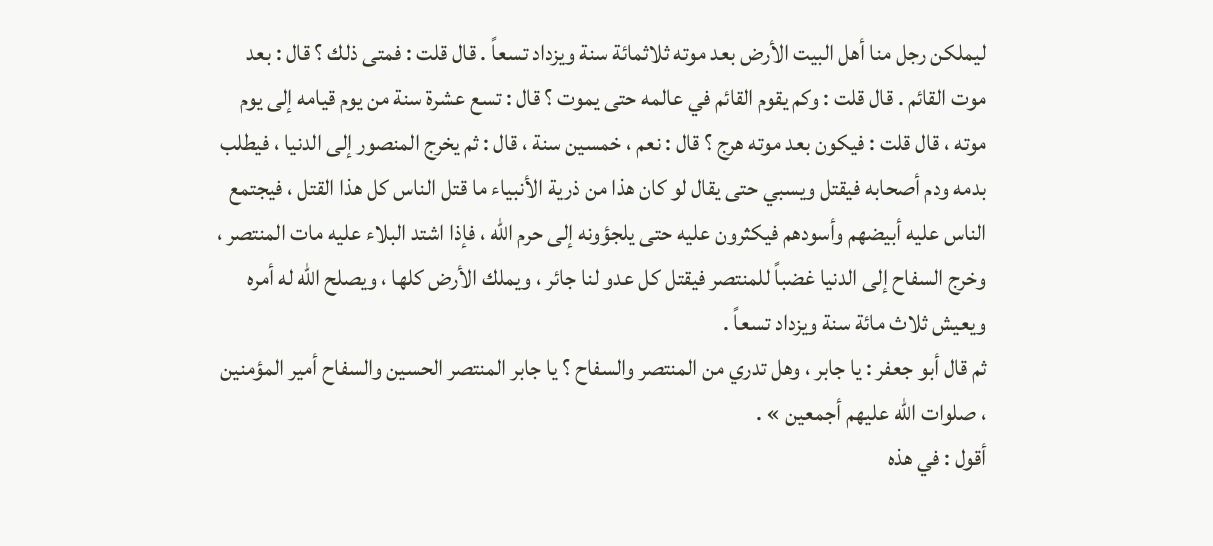ليملكن رجل منا أهل البيت الأرض بعد موته ثلاثمائة سنة ويزداد تسعاً . قال قلت : فمتى ذلك ؟ قال : بعد موت القائم . قال قلت : وكم يقوم القائم في عالمه حتى يموت ؟ قال : تسع عشرة سنة من يوم قيامه إلى يوم موته ، قال قلت : فيكون بعد موته هرج ؟ قال : نعم ، خمسين سنة ، قال : ثم يخرج المنصور إلى الدنيا ، فيطلب بدمه ودم أصحابه فيقتل ويسبي حتى يقال لو كان هذا من ذرية الأنبياء ما قتل الناس كل هذا القتل ، فيجتمع الناس عليه أبيضهم وأسودهم فيكثرون عليه حتى يلجؤونه إلى حرم الله ، فإذا اشتد البلاء عليه مات المنتصر ، وخرج السفاح إلى الدنيا غضباً للمنتصر فيقتل كل عدو لنا جائر ، ويملك الأرض كلها ، ويصلح الله له أمره ويعيش ثلاث مائة سنة ويزداد تسعاً .
ثم قال أبو جعفر : يا جابر ، وهل تدري من المنتصر والسفاح ؟ يا جابر المنتصر الحسين والسفاح أمير المؤمنين ، صلوات الله عليهم أجمعين » .
أقول : في هذه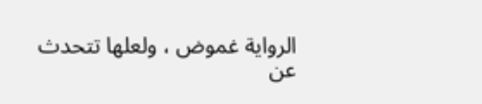الرواية غموض ، ولعلها تتحدث عن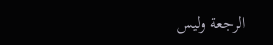الرجعة وليس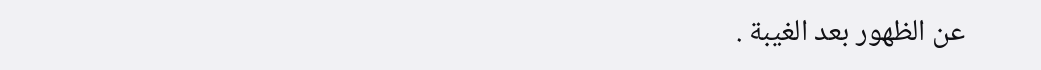عن الظهور بعد الغيبة .